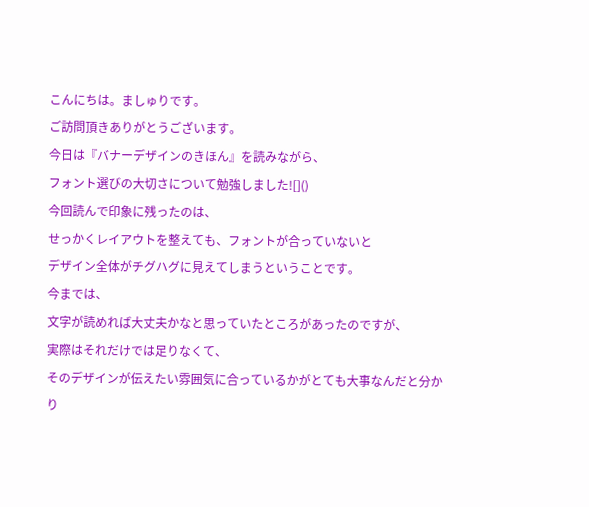こんにちは。ましゅりです。
ご訪問頂きありがとうございます。
今日は『バナーデザインのきほん』を読みながら、
フォント選びの大切さについて勉強しました![]()
今回読んで印象に残ったのは、
せっかくレイアウトを整えても、フォントが合っていないと
デザイン全体がチグハグに見えてしまうということです。
今までは、
文字が読めれば大丈夫かなと思っていたところがあったのですが、
実際はそれだけでは足りなくて、
そのデザインが伝えたい雰囲気に合っているかがとても大事なんだと分かり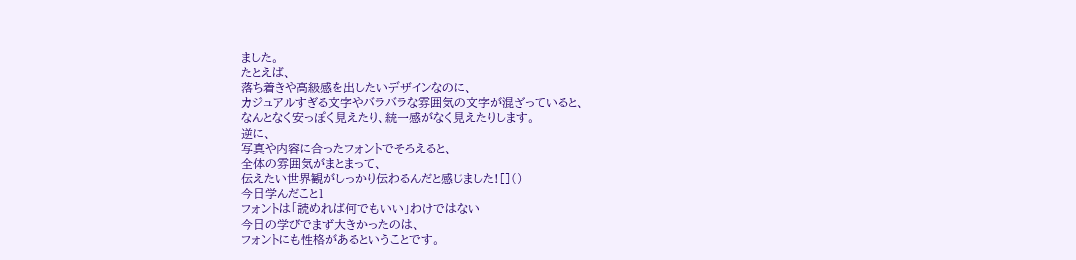ました。
たとえば、
落ち着きや高級感を出したいデザインなのに、
カジュアルすぎる文字やバラバラな雰囲気の文字が混ざっていると、
なんとなく安っぽく見えたり、統一感がなく見えたりします。
逆に、
写真や内容に合ったフォントでそろえると、
全体の雰囲気がまとまって、
伝えたい世界観がしっかり伝わるんだと感じました![]()
今日学んだこと1
フォントは「読めれば何でもいい」わけではない
今日の学びでまず大きかったのは、
フォントにも性格があるということです。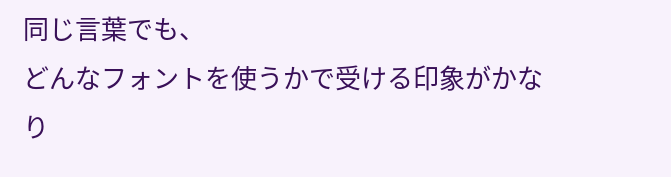同じ言葉でも、
どんなフォントを使うかで受ける印象がかなり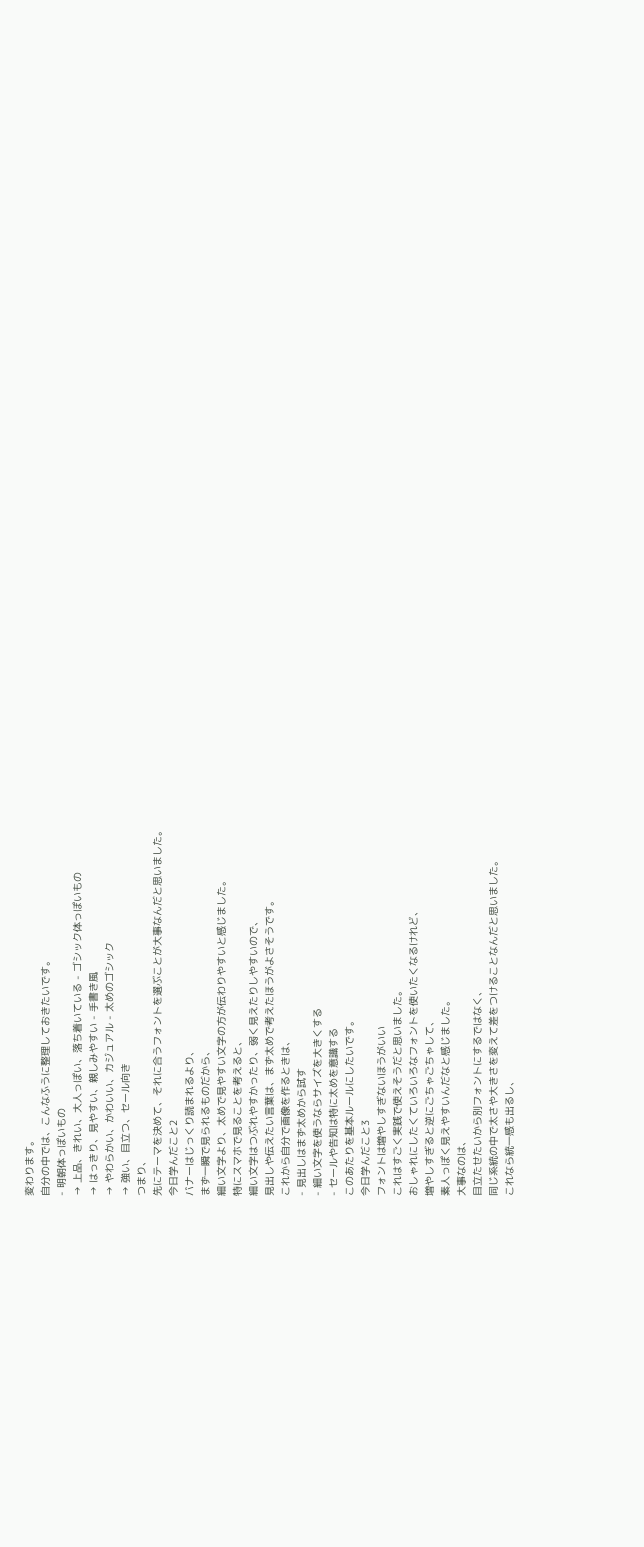変わります。
自分の中では、こんなふうに整理しておきたいです。
- 明朝体っぽいもの
→ 上品、きれい、大人っぽい、落ち着いている - ゴシック体っぽいもの
→ はっきり、見やすい、親しみやすい - 手書き風
→ やわらかい、かわいい、カジュアル - 太めのゴシック
→ 強い、目立つ、セール向き
つまり、
先にテーマを決めて、それに合うフォントを選ぶことが大事なんだと思いました。
今日学んだこと2
バナーはじっくり読まれるより、
まず一瞬で見られるものだから、
細い文字より、太めで見やすい文字の方が伝わりやすいと感じました。
特にスマホで見ることを考えると、
細い文字はつぶれやすかったり、弱く見えたりしやすいので、
見出しや伝えたい言葉は、まず太めで考えたほうがよさそうです。
これから自分で画像を作るときは、
- 見出しはまず太めから試す
- 細い文字を使うならサイズを大きくする
- セールや告知は特に太めを意識する
このあたりを基本ルールにしたいです。
今日学んだこと3
フォントは増やしすぎないほうがいい
これはすごく実践で使えそうだと思いました。
おしゃれにしたくていろいろなフォントを使いたくなるけれど、
増やしすぎると逆にごちゃごちゃして、
素人っぽく見えやすいんだなと感じました。
大事なのは、
目立たせたいから別フォントにするではなく、
同じ系統の中で太さや大きさを変えて差をつけることなんだと思いました。
これなら統一感も出るし、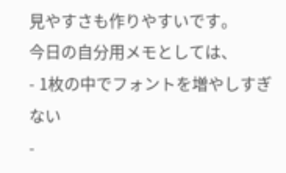見やすさも作りやすいです。
今日の自分用メモとしては、
- 1枚の中でフォントを増やしすぎない
-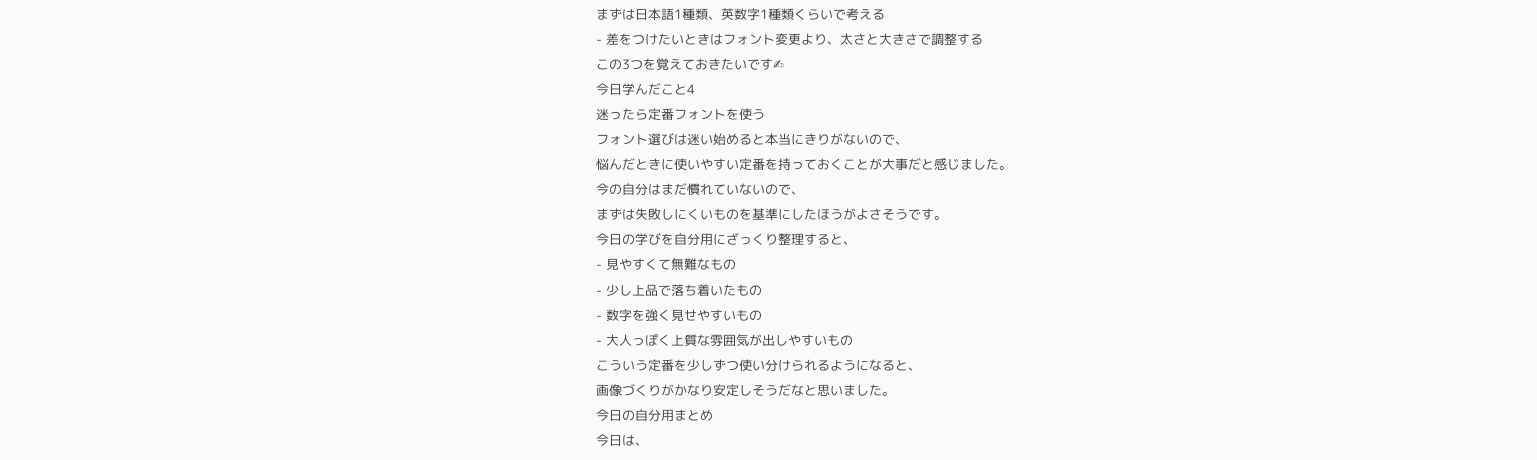まずは日本語1種類、英数字1種類くらいで考える
- 差をつけたいときはフォント変更より、太さと大きさで調整する
この3つを覚えておきたいです✍
今日学んだこと4
迷ったら定番フォントを使う
フォント選びは迷い始めると本当にきりがないので、
悩んだときに使いやすい定番を持っておくことが大事だと感じました。
今の自分はまだ慣れていないので、
まずは失敗しにくいものを基準にしたほうがよさそうです。
今日の学びを自分用にざっくり整理すると、
- 見やすくて無難なもの
- 少し上品で落ち着いたもの
- 数字を強く見せやすいもの
- 大人っぽく上質な雰囲気が出しやすいもの
こういう定番を少しずつ使い分けられるようになると、
画像づくりがかなり安定しそうだなと思いました。
今日の自分用まとめ
今日は、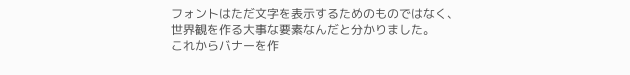フォントはただ文字を表示するためのものではなく、
世界観を作る大事な要素なんだと分かりました。
これからバナーを作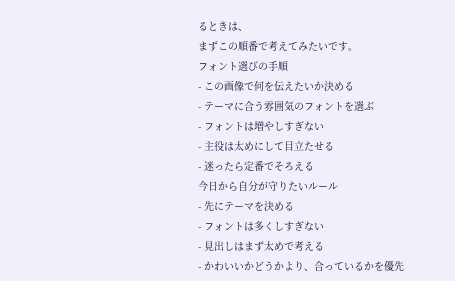るときは、
まずこの順番で考えてみたいです。
フォント選びの手順
- この画像で何を伝えたいか決める
- テーマに合う雰囲気のフォントを選ぶ
- フォントは増やしすぎない
- 主役は太めにして目立たせる
- 迷ったら定番でそろえる
今日から自分が守りたいルール
- 先にテーマを決める
- フォントは多くしすぎない
- 見出しはまず太めで考える
- かわいいかどうかより、合っているかを優先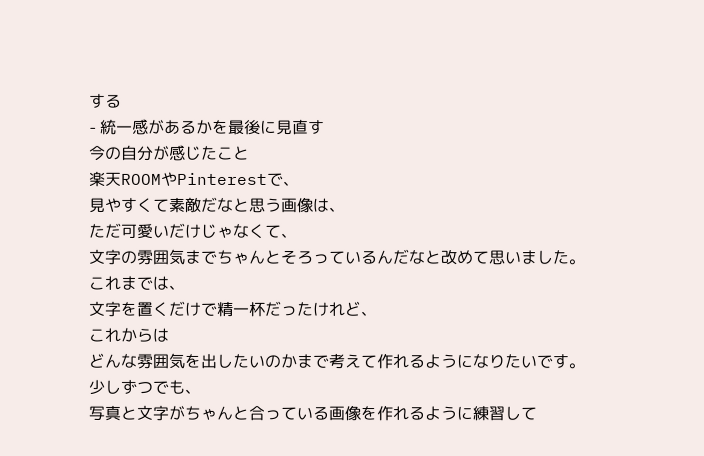する
- 統一感があるかを最後に見直す
今の自分が感じたこと
楽天ROOMやPinterestで、
見やすくて素敵だなと思う画像は、
ただ可愛いだけじゃなくて、
文字の雰囲気までちゃんとそろっているんだなと改めて思いました。
これまでは、
文字を置くだけで精一杯だったけれど、
これからは
どんな雰囲気を出したいのかまで考えて作れるようになりたいです。
少しずつでも、
写真と文字がちゃんと合っている画像を作れるように練習して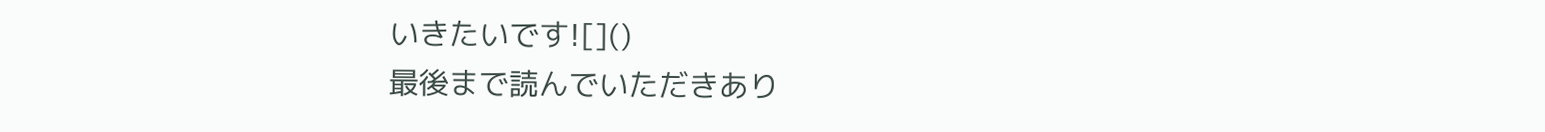いきたいです![]()
最後まで読んでいただきあり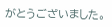がとうございました。